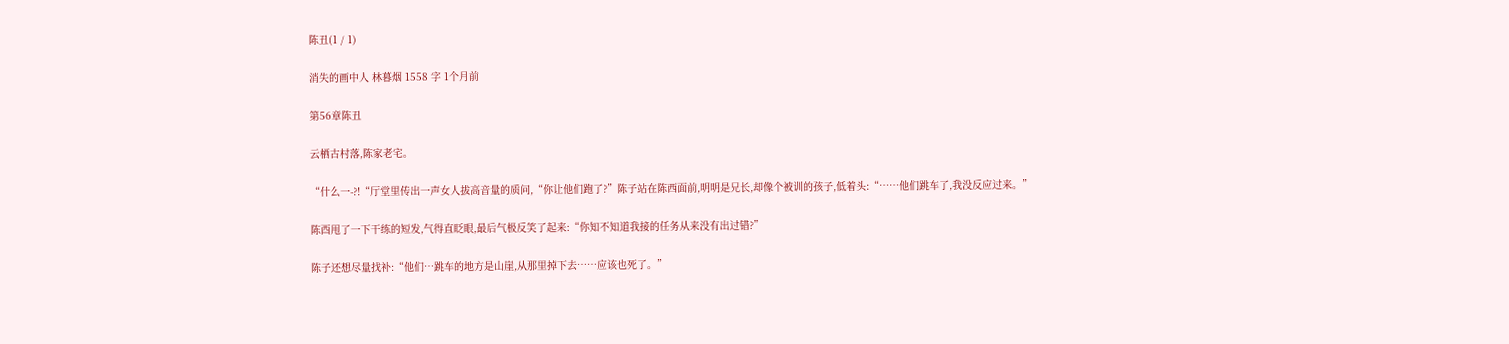陈丑(1 / 1)

消失的画中人 林暮烟 1558 字 1个月前

第56章陈丑

云栖古村落,陈家老宅。

“什么一-?!“厅堂里传出一声女人拔高音量的质问,“你让他们跑了?”陈子站在陈西面前,明明是兄长,却像个被训的孩子,低着头:“……他们跳车了,我没反应过来。”

陈酉甩了一下干练的短发,气得直眨眼,最后气极反笑了起来:“你知不知道我接的任务从来没有出过错?”

陈子还想尽量找补:“他们…跳车的地方是山崖,从那里掉下去……应该也死了。”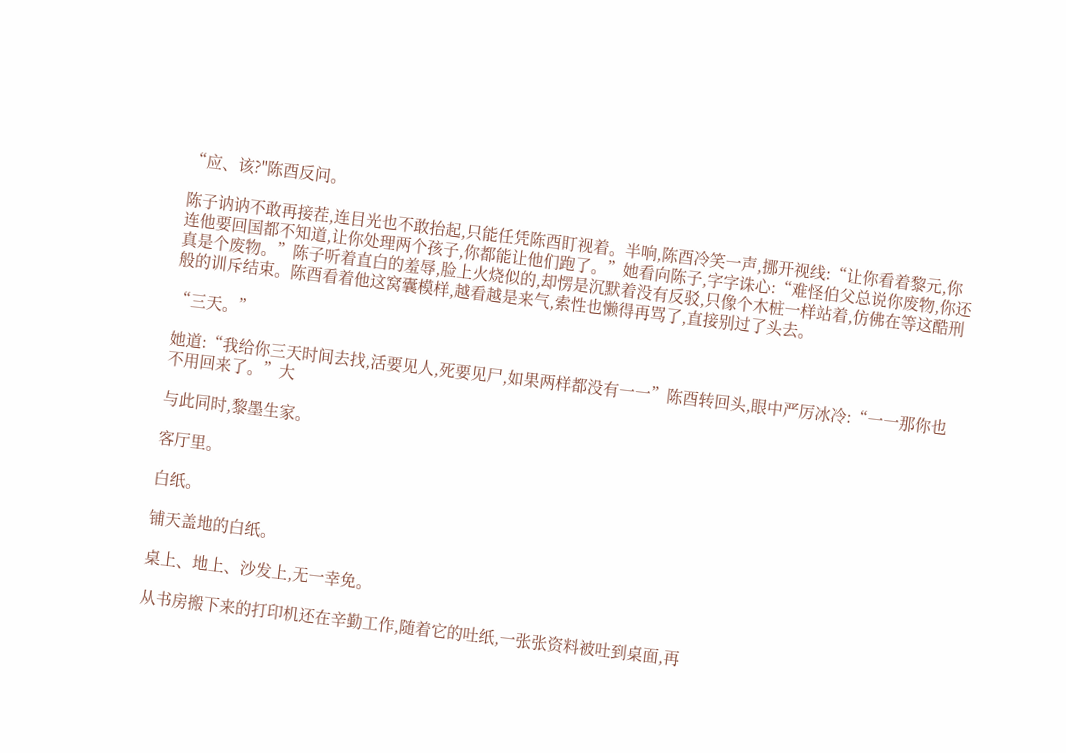“应、该?"陈酉反问。

陈子讷讷不敢再接茬,连目光也不敢抬起,只能任凭陈酉盯视着。半响,陈酉冷笑一声,挪开视线:“让你看着黎元,你连他要回国都不知道,让你处理两个孩子,你都能让他们跑了。”她看向陈子,字字诛心:“难怪伯父总说你废物,你还真是个废物。”陈子听着直白的羞辱,脸上火烧似的,却愣是沉默着没有反驳,只像个木桩一样站着,仿佛在等这酷刑般的训斥结束。陈酉看着他这窝囊模样,越看越是来气,索性也懒得再骂了,直接别过了头去。

“三天。”

她道:“我给你三天时间去找,活要见人,死要见尸,如果两样都没有一一”陈酉转回头,眼中严厉冰冷:“一一那你也不用回来了。”大

与此同时,黎墨生家。

客厅里。

白纸。

铺天盖地的白纸。

桌上、地上、沙发上,无一幸免。

从书房搬下来的打印机还在辛勤工作,随着它的吐纸,一张张资料被吐到桌面,再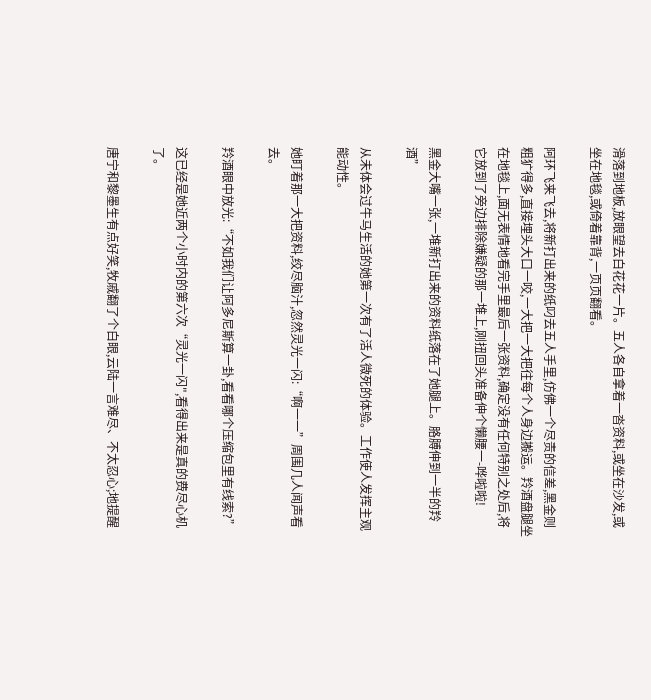滑落到地板,放眼望去白花花一片。五人各自拿着一沓资料,或坐在沙发,或坐在地毯,或倚着靠背,一页页翻看。

阿环飞来飞去,将新打出来的纸叼去五人手里,仿佛一个尽责的信差,黑金则粗犷得多,直接埋头大口一咬,一大把一大把往每个人身边搬运。羚酒盘腿坐在地毯上,面无表情地看完手里最后一张资料,确定没有任何特别之处后,将它放到了旁边排除嫌疑的那一堆上,刚扭回头准备伸个懒腰一-哗啦啦!

黑金大嘴一张,一堆新打出来的资料纸落在了她腿上。胳膊伸到一半的羚酒”

从未体会过牛马生活的她第一次有了活人微死的体验。工作使人发挥主观能动性。

她盯着那一大把资料,绞尽脑汁,忽然灵光一闪:“啊一一”周围几人闻声看去。

羚酒眼中放光:“不如我们让阿多尼斯算一卦,看看哪个压缩包里有线索?”

这已经是她近两个小时内的第六次“灵光一闪",看得出来是真的费尽心机了。

唐宁和黎墨生有点好笑,牧戚翻了个白眼,云陆一言难尽、不太忍心;地提醒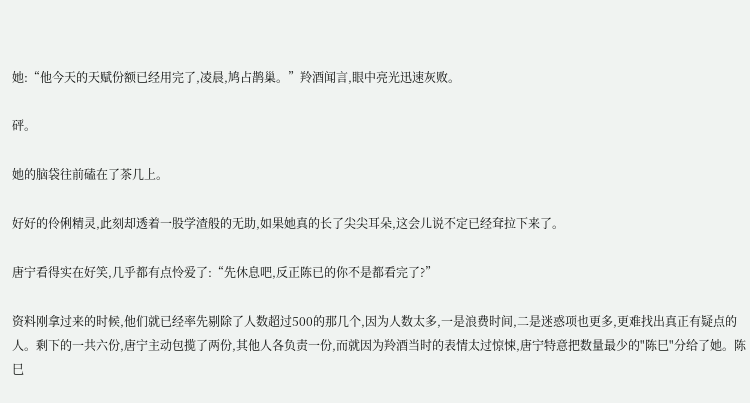她:“他今天的天赋份额已经用完了,凌晨,鸠占鹊巢。”羚酒闻言,眼中亮光迅速灰败。

砰。

她的脑袋往前磕在了茶几上。

好好的伶俐精灵,此刻却透着一股学渣般的无助,如果她真的长了尖尖耳朵,这会儿说不定已经耷拉下来了。

唐宁看得实在好笑,几乎都有点怜爱了:“先休息吧,反正陈已的你不是都看完了?”

资料刚拿过来的时候,他们就已经率先剔除了人数超过500的那几个,因为人数太多,一是浪费时间,二是迷惑项也更多,更难找出真正有疑点的人。剩下的一共六份,唐宁主动包揽了两份,其他人各负责一份,而就因为羚酒当时的表情太过惊悚,唐宁特意把数量最少的"陈巳"分给了她。陈巳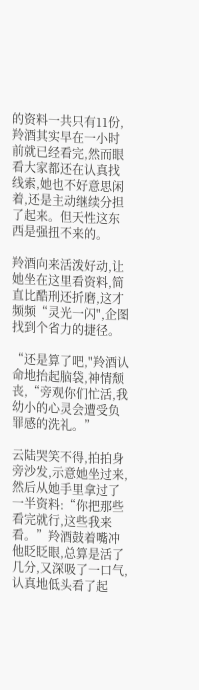的资料一共只有11份,羚酒其实早在一小时前就已经看完,然而眼看大家都还在认真找线索,她也不好意思闲着,还是主动继续分担了起来。但天性这东西是强扭不来的。

羚酒向来活泼好动,让她坐在这里看资料,简直比酷刑还折磨,这才频频“灵光一闪",企图找到个省力的捷径。

“还是算了吧,"羚酒认命地抬起脑袋,神情颓丧,“旁观你们忙活,我幼小的心灵会遭受负罪感的洗礼。”

云陆哭笑不得,拍拍身旁沙发,示意她坐过来,然后从她手里拿过了一半资料:“你把那些看完就行,这些我来看。”羚酒鼓着嘴冲他眨眨眼,总算是活了几分,又深吸了一口气,认真地低头看了起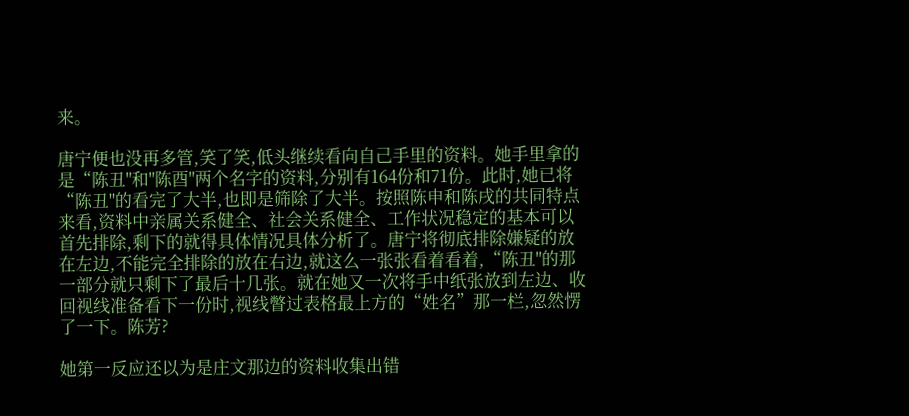来。

唐宁便也没再多管,笑了笑,低头继续看向自己手里的资料。她手里拿的是“陈丑"和"陈酉"两个名字的资料,分别有164份和71份。此时,她已将“陈丑"的看完了大半,也即是筛除了大半。按照陈申和陈戌的共同特点来看,资料中亲属关系健全、社会关系健全、工作状况稳定的基本可以首先排除,剩下的就得具体情况具体分析了。唐宁将彻底排除嫌疑的放在左边,不能完全排除的放在右边,就这么一张张看着看着,“陈丑"的那一部分就只剩下了最后十几张。就在她又一次将手中纸张放到左边、收回视线准备看下一份时,视线瞥过表格最上方的“姓名”那一栏,忽然愣了一下。陈芳?

她第一反应还以为是庄文那边的资料收集出错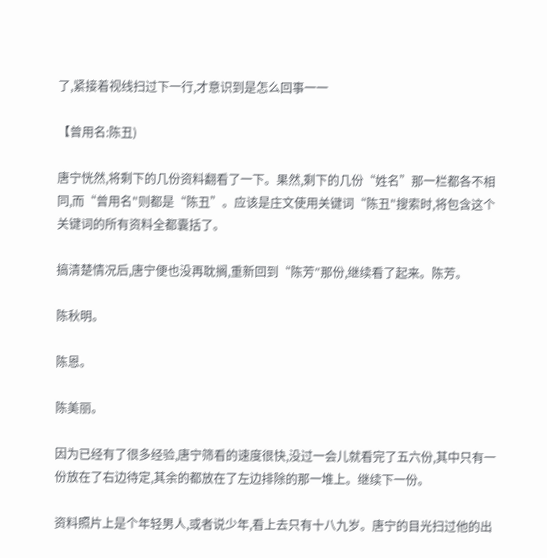了,紧接着视线扫过下一行,才意识到是怎么回事一一

【曾用名:陈丑)

唐宁恍然,将剩下的几份资料翻看了一下。果然,剩下的几份“姓名”那一栏都各不相同,而“曾用名"则都是“陈丑”。应该是庄文使用关键词“陈丑"搜索时,将包含这个关键词的所有资料全都囊括了。

搞清楚情况后,唐宁便也没再耽搁,重新回到“陈芳″那份,继续看了起来。陈芳。

陈秋明。

陈恩。

陈美丽。

因为已经有了很多经验,唐宁筛看的速度很快,没过一会儿就看完了五六份,其中只有一份放在了右边待定,其余的都放在了左边排除的那一堆上。继续下一份。

资料照片上是个年轻男人,或者说少年,看上去只有十八九岁。唐宁的目光扫过他的出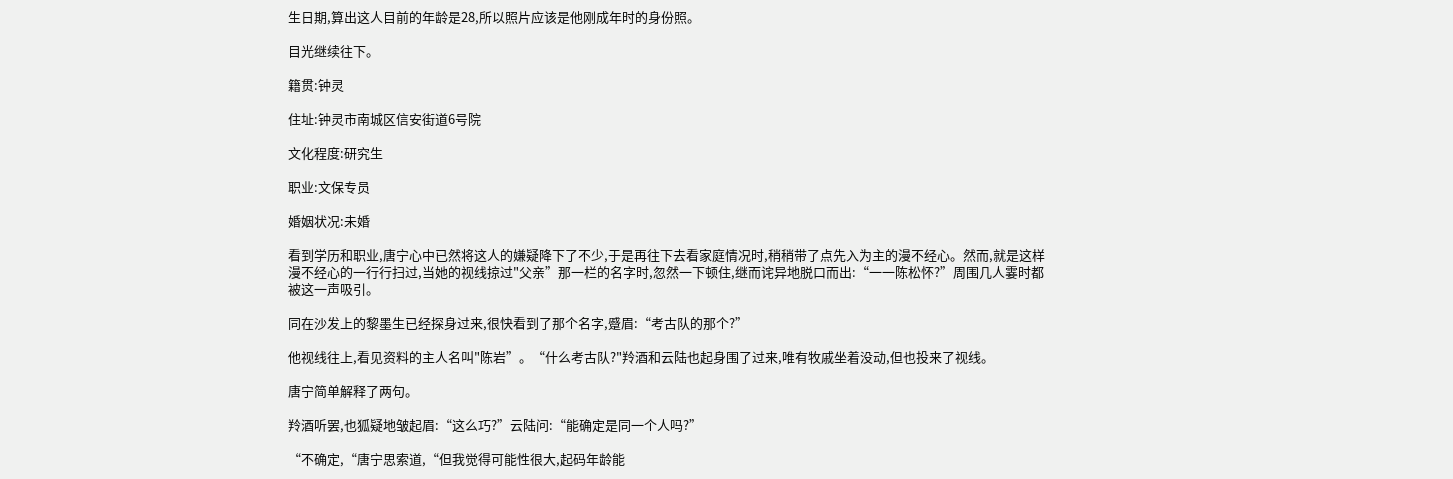生日期,算出这人目前的年龄是28,所以照片应该是他刚成年时的身份照。

目光继续往下。

籍贯:钟灵

住址:钟灵市南城区信安街道6号院

文化程度:研究生

职业:文保专员

婚姻状况:未婚

看到学历和职业,唐宁心中已然将这人的嫌疑降下了不少,于是再往下去看家庭情况时,稍稍带了点先入为主的漫不经心。然而,就是这样漫不经心的一行行扫过,当她的视线掠过"父亲”那一栏的名字时,忽然一下顿住,继而诧异地脱口而出:“一一陈松怀?”周围几人霎时都被这一声吸引。

同在沙发上的黎墨生已经探身过来,很快看到了那个名字,蹙眉:“考古队的那个?”

他视线往上,看见资料的主人名叫"陈岩”。“什么考古队?"羚酒和云陆也起身围了过来,唯有牧戚坐着没动,但也投来了视线。

唐宁简单解释了两句。

羚酒听罢,也狐疑地皱起眉:“这么巧?”云陆问:“能确定是同一个人吗?”

“不确定,“唐宁思索道,“但我觉得可能性很大,起码年龄能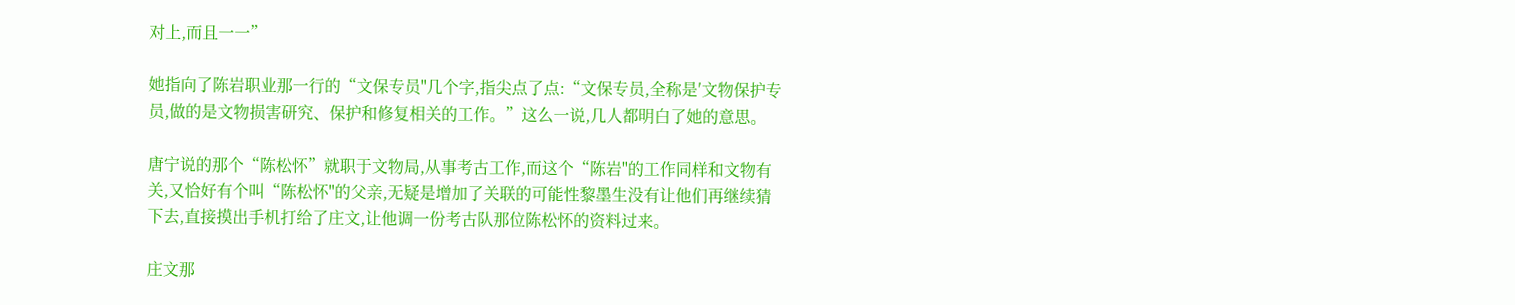对上,而且一一”

她指向了陈岩职业那一行的“文保专员"几个字,指尖点了点:“文保专员,全称是′文物保护专员,做的是文物损害研究、保护和修复相关的工作。”这么一说,几人都明白了她的意思。

唐宁说的那个“陈松怀”就职于文物局,从事考古工作,而这个“陈岩"的工作同样和文物有关,又恰好有个叫“陈松怀"的父亲,无疑是增加了关联的可能性黎墨生没有让他们再继续猜下去,直接摸出手机打给了庄文,让他调一份考古队那位陈松怀的资料过来。

庄文那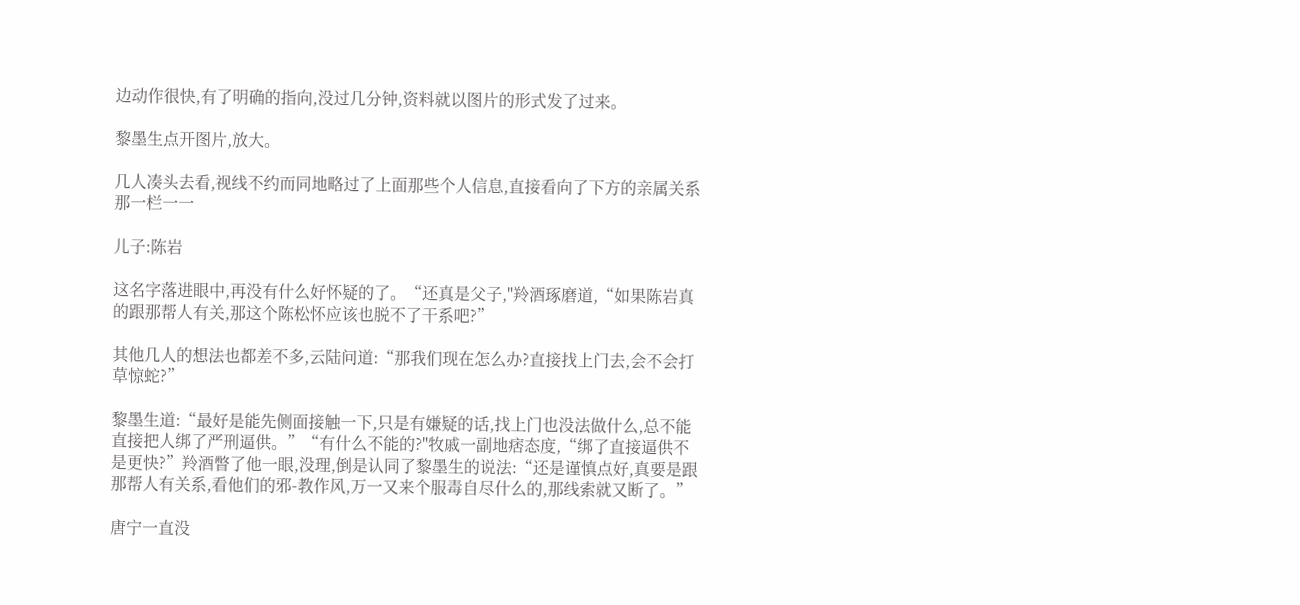边动作很快,有了明确的指向,没过几分钟,资料就以图片的形式发了过来。

黎墨生点开图片,放大。

几人凑头去看,视线不约而同地略过了上面那些个人信息,直接看向了下方的亲属关系那一栏一一

儿子:陈岩

这名字落进眼中,再没有什么好怀疑的了。“还真是父子,"羚酒琢磨道,“如果陈岩真的跟那帮人有关,那这个陈松怀应该也脱不了干系吧?”

其他几人的想法也都差不多,云陆问道:“那我们现在怎么办?直接找上门去,会不会打草惊蛇?”

黎墨生道:“最好是能先侧面接触一下,只是有嫌疑的话,找上门也没法做什么,总不能直接把人绑了严刑逼供。”“有什么不能的?"牧戚一副地痞态度,“绑了直接逼供不是更快?”羚酒瞥了他一眼,没理,倒是认同了黎墨生的说法:“还是谨慎点好,真要是跟那帮人有关系,看他们的邪-教作风,万一又来个服毒自尽什么的,那线索就又断了。”

唐宁一直没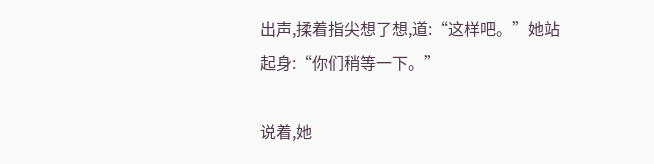出声,揉着指尖想了想,道:“这样吧。”她站起身:“你们稍等一下。”

说着,她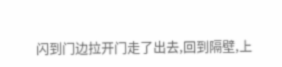闪到门边拉开门走了出去,回到隔壁,上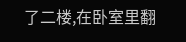了二楼,在卧室里翻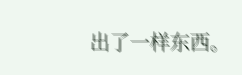出了一样东西。